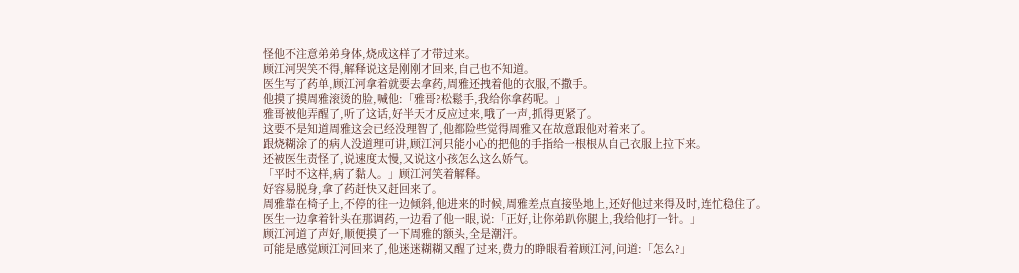怪他不注意弟弟身体,烧成这样了才带过来。
顾江河哭笑不得,解释说这是刚刚才回来,自己也不知道。
医生写了药单,顾江河拿着就要去拿药,周雅还拽着他的衣服,不撒手。
他摸了摸周雅滚烫的脸,喊他:「雅哥?松鬆手,我给你拿药呢。」
雅哥被他弄醒了,听了这话,好半天才反应过来,哦了一声,抓得更紧了。
这要不是知道周雅这会已经没理智了,他都险些觉得周雅又在故意跟他对着来了。
跟烧糊涂了的病人没道理可讲,顾江河只能小心的把他的手指给一根根从自己衣服上拉下来。
还被医生责怪了,说速度太慢,又说这小孩怎么这么娇气。
「平时不这样,病了黏人。」顾江河笑着解释。
好容易脱身,拿了药赶快又赶回来了。
周雅靠在椅子上,不停的往一边倾斜,他进来的时候,周雅差点直接坠地上,还好他过来得及时,连忙稳住了。
医生一边拿着针头在那调药,一边看了他一眼,说:「正好,让你弟趴你腿上,我给他打一针。」
顾江河道了声好,顺便摸了一下周雅的额头,全是潮汗。
可能是感觉顾江河回来了,他迷迷糊糊又醒了过来,费力的睁眼看着顾江河,问道:「怎么?」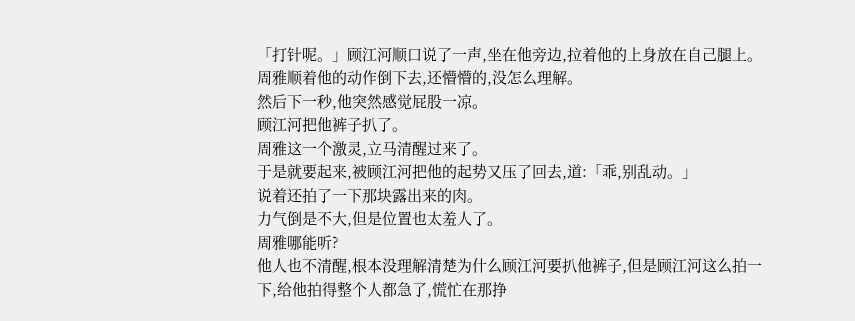「打针呢。」顾江河顺口说了一声,坐在他旁边,拉着他的上身放在自己腿上。
周雅顺着他的动作倒下去,还懵懵的,没怎么理解。
然后下一秒,他突然感觉屁股一凉。
顾江河把他裤子扒了。
周雅这一个激灵,立马清醒过来了。
于是就要起来,被顾江河把他的起势又压了回去,道:「乖,别乱动。」
说着还拍了一下那块露出来的肉。
力气倒是不大,但是位置也太羞人了。
周雅哪能听?
他人也不清醒,根本没理解清楚为什么顾江河要扒他裤子,但是顾江河这么拍一下,给他拍得整个人都急了,慌忙在那挣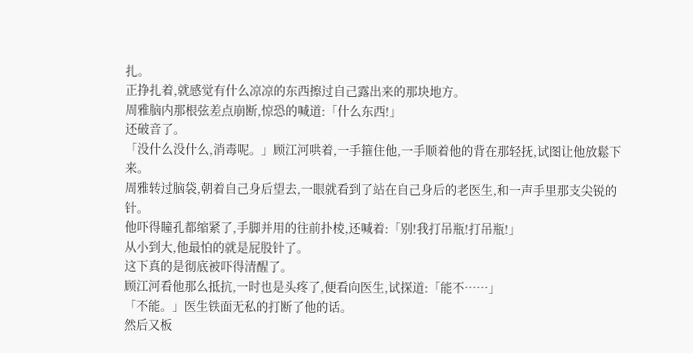扎。
正挣扎着,就感觉有什么凉凉的东西擦过自己露出来的那块地方。
周雅脑内那根弦差点崩断,惊恐的喊道:「什么东西!」
还破音了。
「没什么没什么,消毒呢。」顾江河哄着,一手箍住他,一手顺着他的背在那轻抚,试图让他放鬆下来。
周雅转过脑袋,朝着自己身后望去,一眼就看到了站在自己身后的老医生,和一声手里那支尖锐的针。
他吓得瞳孔都缩紧了,手脚并用的往前扑棱,还喊着:「别!我打吊瓶!打吊瓶!」
从小到大,他最怕的就是屁股针了。
这下真的是彻底被吓得清醒了。
顾江河看他那么抵抗,一时也是头疼了,便看向医生,试探道:「能不……」
「不能。」医生铁面无私的打断了他的话。
然后又板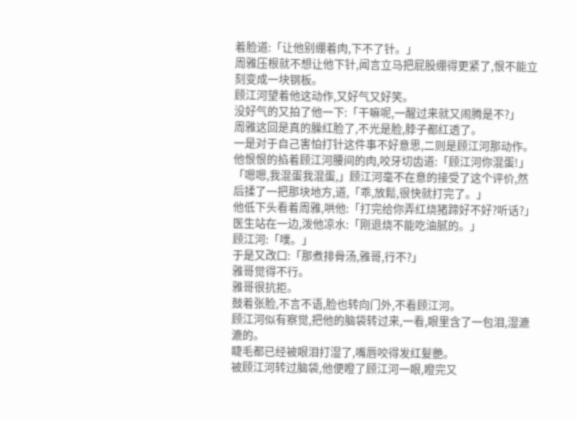着脸道:「让他别绷着肉,下不了针。」
周雅压根就不想让他下针,闻言立马把屁股绷得更紧了,恨不能立刻变成一块钢板。
顾江河望着他这动作,又好气又好笑。
没好气的又拍了他一下:「干嘛呢,一醒过来就又闹腾是不?」
周雅这回是真的臊红脸了,不光是脸,脖子都红透了。
一是对于自己害怕打针这件事不好意思,二则是顾江河那动作。
他恨恨的掐着顾江河腰间的肉,咬牙切齿道:「顾江河你混蛋!」
「嗯嗯,我混蛋我混蛋,」顾江河毫不在意的接受了这个评价,然后揉了一把那块地方,道,「乖,放鬆,很快就打完了。」
他低下头看着周雅,哄他:「打完给你弄红烧猪蹄好不好?听话?」
医生站在一边,泼他凉水:「刚退烧不能吃油腻的。」
顾江河:「噗。」
于是又改口:「那煮排骨汤,雅哥,行不?」
雅哥觉得不行。
雅哥很抗拒。
鼓着张脸,不言不语,脸也转向门外,不看顾江河。
顾江河似有察觉,把他的脑袋转过来,一看,眼里含了一包泪,湿漉漉的。
睫毛都已经被眼泪打湿了,嘴唇咬得发红髮艷。
被顾江河转过脑袋,他便瞪了顾江河一眼,瞪完又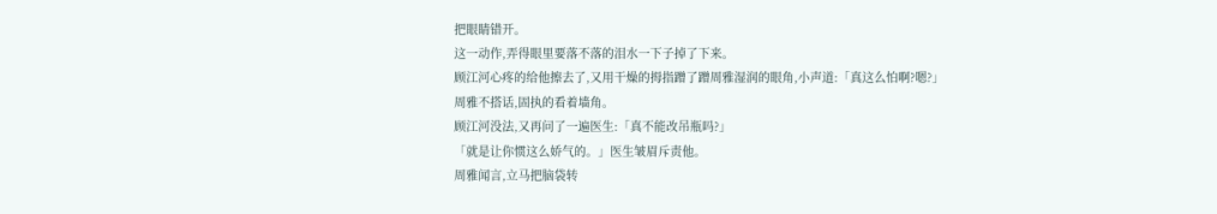把眼睛错开。
这一动作,弄得眼里要落不落的泪水一下子掉了下来。
顾江河心疼的给他擦去了,又用干燥的拇指蹭了蹭周雅湿润的眼角,小声道:「真这么怕啊?嗯?」
周雅不搭话,固执的看着墙角。
顾江河没法,又再问了一遍医生:「真不能改吊瓶吗?」
「就是让你惯这么娇气的。」医生皱眉斥责他。
周雅闻言,立马把脑袋转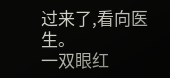过来了,看向医生。
一双眼红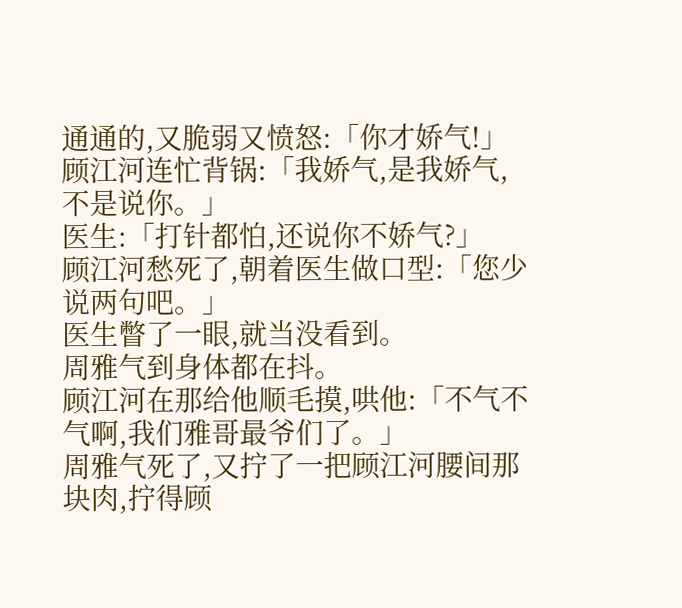通通的,又脆弱又愤怒:「你才娇气!」
顾江河连忙背锅:「我娇气,是我娇气,不是说你。」
医生:「打针都怕,还说你不娇气?」
顾江河愁死了,朝着医生做口型:「您少说两句吧。」
医生瞥了一眼,就当没看到。
周雅气到身体都在抖。
顾江河在那给他顺毛摸,哄他:「不气不气啊,我们雅哥最爷们了。」
周雅气死了,又拧了一把顾江河腰间那块肉,拧得顾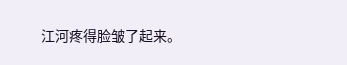江河疼得脸皱了起来。